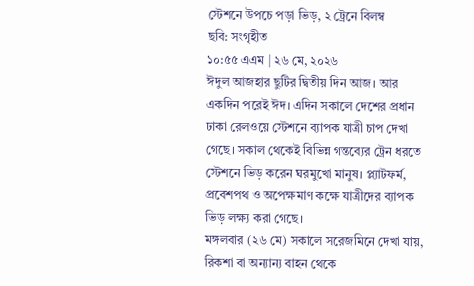স্টেশনে উপচে পড়া ভিড়, ২ ট্রেনে বিলম্ব
ছবি: সংগৃহীত
১০:৫৫ এএম | ২৬ মে, ২০২৬
ঈদুল আজহার ছুটির দ্বিতীয় দিন আজ। আর একদিন পরেই ঈদ। এদিন সকালে দেশের প্রধান ঢাকা রেলওয়ে স্টেশনে ব্যাপক যাত্রী চাপ দেখা গেছে। সকাল থেকেই বিভিন্ন গন্তব্যের ট্রেন ধরতে স্টেশনে ভিড় করেন ঘরমুখো মানুষ। প্ল্যাটফর্ম, প্রবেশপথ ও অপেক্ষমাণ কক্ষে যাত্রীদের ব্যাপক ভিড় লক্ষ্য করা গেছে।
মঙ্গলবার (২৬ মে) সকালে সরেজমিনে দেখা যায়, রিকশা বা অন্যান্য বাহন থেকে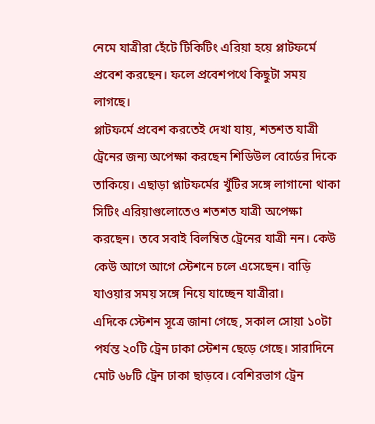নেমে যাত্রীরা হেঁটে টিকিটিং এরিয়া হয়ে প্লাটফর্মে প্রবেশ করছেন। ফলে প্রবেশপথে কিছুটা সময় লাগছে।
প্লাটফর্মে প্রবেশ করতেই দেখা যায়, শতশত যাত্রী ট্রেনের জন্য অপেক্ষা করছেন শিডিউল বোর্ডের দিকে তাকিয়ে। এছাড়া প্লাটফর্মের খুঁটির সঙ্গে লাগানো থাকা সিটিং এরিয়াগুলোতেও শতশত যাত্রী অপেক্ষা করছেন। তবে সবাই বিলম্বিত ট্রেনের যাত্রী নন। কেউ কেউ আগে আগে স্টেশনে চলে এসেছেন। বাড়ি যাওয়ার সময় সঙ্গে নিয়ে যাচ্ছেন যাত্রীরা।
এদিকে স্টেশন সূত্রে জানা গেছে, সকাল সোয়া ১০টা পর্যন্ত ২০টি ট্রেন ঢাকা স্টেশন ছেড়ে গেছে। সারাদিনে মোট ৬৮টি ট্রেন ঢাকা ছাড়বে। বেশিরভাগ ট্রেন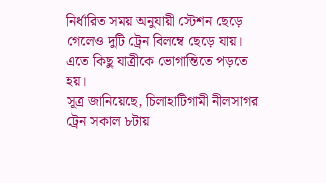নির্ধারিত সময় অনুযায়ী স্টেশন ছেড়ে গেলেও দুটি ট্রেন বিলম্বে ছেড়ে যায়। এতে কিছু যাত্রীকে ভোগান্তিতে পড়তে হয়।
সূত্র জানিয়েছে, চিলাহাটিগামী নীলসাগর ট্রেন সকাল ৮টায়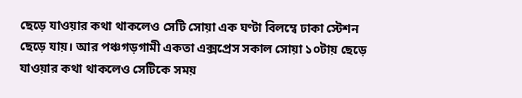ছেড়ে যাওয়ার কথা থাকলেও সেটি সোয়া এক ঘণ্টা বিলম্বে ঢাকা স্টেশন ছেড়ে যায়। আর পঞ্চগড়গামী একতা এক্সপ্রেস সকাল সোয়া ১০টায় ছেড়ে যাওয়ার কথা থাকলেও সেটিকে সময়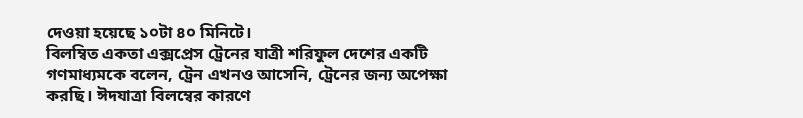দেওয়া হয়েছে ১০টা ৪০ মিনিটে।
বিলম্বিত একতা এক্সপ্রেস ট্রেনের যাত্রী শরিফুল দেশের একটি গণমাধ্যমকে বলেন, ট্রেন এখনও আসেনি, ট্রেনের জন্য অপেক্ষা করছি। ঈদযাত্রা বিলম্বের কারণে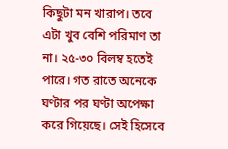কিছুটা মন খারাপ। তবে এটা খুব বেশি পরিমাণ তা না। ২৫-৩০ বিলম্ব হতেই পারে। গত রাতে অনেকে ঘণ্টার পর ঘণ্টা অপেক্ষা করে গিয়েছে। সেই হিসেবে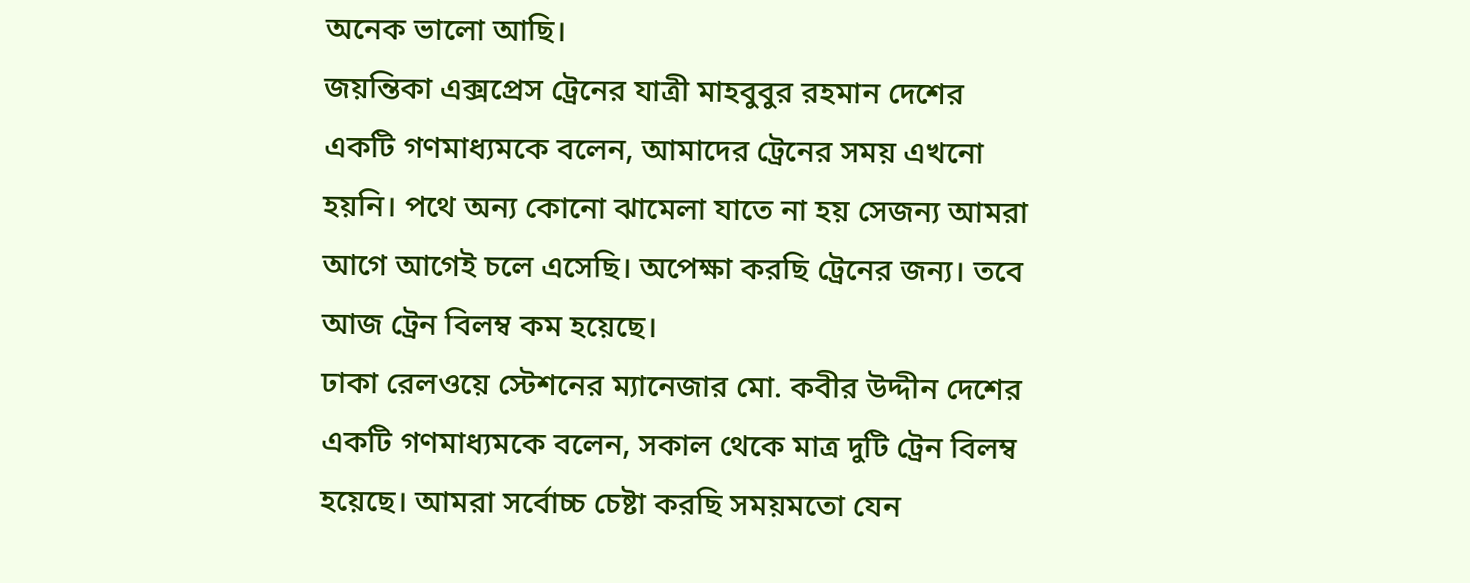অনেক ভালো আছি।
জয়ন্তিকা এক্সপ্রেস ট্রেনের যাত্রী মাহবুবুর রহমান দেশের একটি গণমাধ্যমকে বলেন, আমাদের ট্রেনের সময় এখনো হয়নি। পথে অন্য কোনো ঝামেলা যাতে না হয় সেজন্য আমরা আগে আগেই চলে এসেছি। অপেক্ষা করছি ট্রেনের জন্য। তবে আজ ট্রেন বিলম্ব কম হয়েছে।
ঢাকা রেলওয়ে স্টেশনের ম্যানেজার মো. কবীর উদ্দীন দেশের একটি গণমাধ্যমকে বলেন, সকাল থেকে মাত্র দুটি ট্রেন বিলম্ব হয়েছে। আমরা সর্বোচ্চ চেষ্টা করছি সময়মতো যেন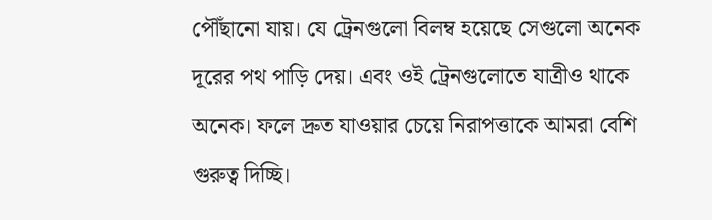পৌঁছানো যায়। যে ট্রেনগুলো বিলম্ব হয়েছে সেগুলো অনেক দূরের পথ পাড়ি দেয়। এবং ওই ট্রেনগুলোতে যাত্রীও থাকে অনেক। ফলে দ্রুত যাওয়ার চেয়ে নিরাপত্তাকে আমরা বেশি গুরুত্ব দিচ্ছি।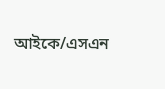আইকে/এসএন